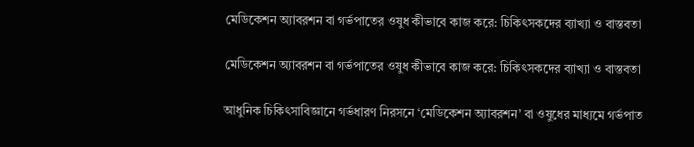মেডিকেশন অ্যাবরশন বা গর্ভপাতের ওষুধ কীভাবে কাজ করে: চিকিৎসকদের ব্যাখ্যা ও বাস্তবতা

মেডিকেশন অ্যাবরশন বা গর্ভপাতের ওষুধ কীভাবে কাজ করে: চিকিৎসকদের ব্যাখ্যা ও বাস্তবতা

আধুনিক চিকিৎসাবিজ্ঞানে গর্ভধারণ নিরসনে ‘মেডিকেশন অ্যাবরশন’ বা ওষুধের মাধ্যমে গর্ভপাত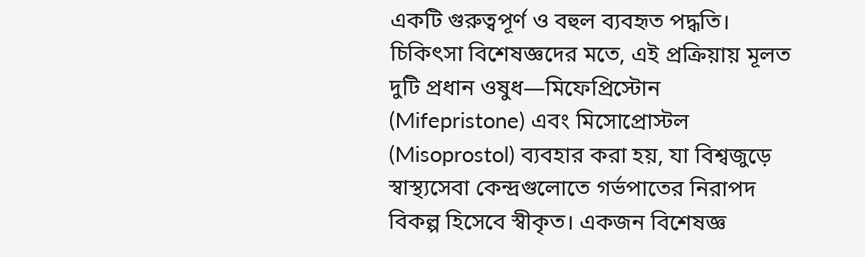একটি গুরুত্বপূর্ণ ও বহুল ব্যবহৃত পদ্ধতি। চিকিৎসা বিশেষজ্ঞদের মতে, এই প্রক্রিয়ায় মূলত দুটি প্রধান ওষুধ—মিফেপ্রিস্টোন (Mifepristone) এবং মিসোপ্রোস্টল (Misoprostol) ব্যবহার করা হয়, যা বিশ্বজুড়ে স্বাস্থ্যসেবা কেন্দ্রগুলোতে গর্ভপাতের নিরাপদ বিকল্প হিসেবে স্বীকৃত। একজন বিশেষজ্ঞ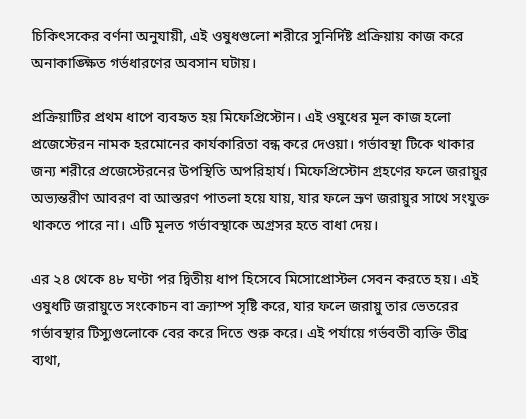চিকিৎসকের বর্ণনা অনুযায়ী, এই ওষুধগুলো শরীরে সুনির্দিষ্ট প্রক্রিয়ায় কাজ করে অনাকাঙ্ক্ষিত গর্ভধারণের অবসান ঘটায়।

প্রক্রিয়াটির প্রথম ধাপে ব্যবহৃত হয় মিফেপ্রিস্টোন। এই ওষুধের মূল কাজ হলো প্রজেস্টেরন নামক হরমোনের কার্যকারিতা বন্ধ করে দেওয়া। গর্ভাবস্থা টিকে থাকার জন্য শরীরে প্রজেস্টেরনের উপস্থিতি অপরিহার্য। মিফেপ্রিস্টোন গ্রহণের ফলে জরায়ুর অভ্যন্তরীণ আবরণ বা আস্তরণ পাতলা হয়ে যায়, যার ফলে ভ্রূণ জরায়ুর সাথে সংযুক্ত থাকতে পারে না। এটি মূলত গর্ভাবস্থাকে অগ্রসর হতে বাধা দেয়।

এর ২৪ থেকে ৪৮ ঘণ্টা পর দ্বিতীয় ধাপ হিসেবে মিসোপ্রোস্টল সেবন করতে হয়। এই ওষুধটি জরায়ুতে সংকোচন বা ক্র্যাম্প সৃষ্টি করে, যার ফলে জরায়ু তার ভেতরের গর্ভাবস্থার টিস্যুগুলোকে বের করে দিতে শুরু করে। এই পর্যায়ে গর্ভবতী ব্যক্তি তীব্র ব্যথা,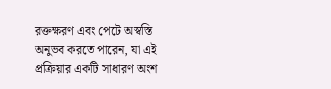রক্তক্ষরণ এবং পেটে অস্বস্তি অনুভব করতে পারেন, যা এই প্রক্রিয়ার একটি সাধারণ অংশ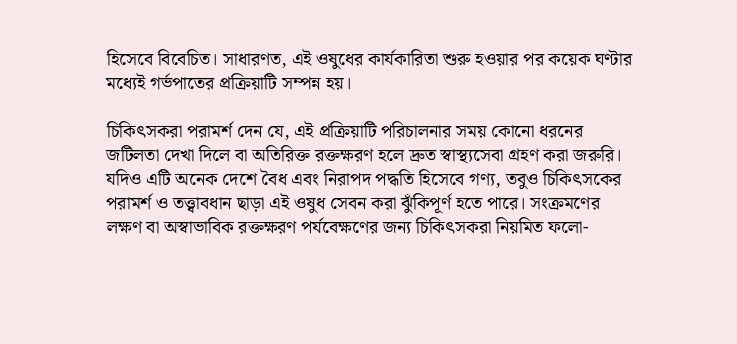হিসেবে বিবেচিত। সাধারণত, এই ওষুধের কার্যকারিতা শুরু হওয়ার পর কয়েক ঘণ্টার মধ্যেই গর্ভপাতের প্রক্রিয়াটি সম্পন্ন হয়।

চিকিৎসকরা পরামর্শ দেন যে, এই প্রক্রিয়াটি পরিচালনার সময় কোনো ধরনের জটিলতা দেখা দিলে বা অতিরিক্ত রক্তক্ষরণ হলে দ্রুত স্বাস্থ্যসেবা গ্রহণ করা জরুরি। যদিও এটি অনেক দেশে বৈধ এবং নিরাপদ পদ্ধতি হিসেবে গণ্য, তবুও চিকিৎসকের পরামর্শ ও তত্ত্বাবধান ছাড়া এই ওষুধ সেবন করা ঝুঁকিপূর্ণ হতে পারে। সংক্রমণের লক্ষণ বা অস্বাভাবিক রক্তক্ষরণ পর্যবেক্ষণের জন্য চিকিৎসকরা নিয়মিত ফলো-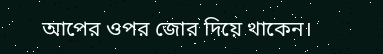আপের ওপর জোর দিয়ে থাকেন।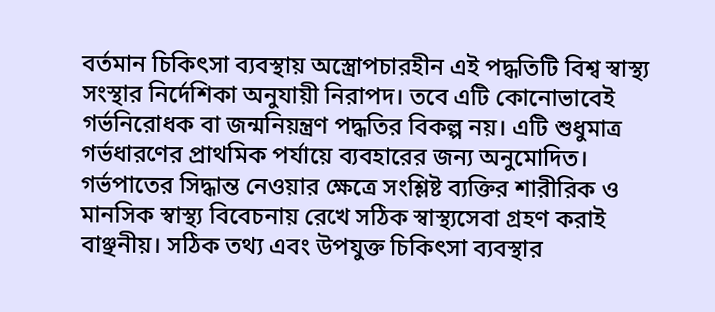বর্তমান চিকিৎসা ব্যবস্থায় অস্ত্রোপচারহীন এই পদ্ধতিটি বিশ্ব স্বাস্থ্য সংস্থার নির্দেশিকা অনুযায়ী নিরাপদ। তবে এটি কোনোভাবেই গর্ভনিরোধক বা জন্মনিয়ন্ত্রণ পদ্ধতির বিকল্প নয়। এটি শুধুমাত্র গর্ভধারণের প্রাথমিক পর্যায়ে ব্যবহারের জন্য অনুমোদিত। গর্ভপাতের সিদ্ধান্ত নেওয়ার ক্ষেত্রে সংশ্লিষ্ট ব্যক্তির শারীরিক ও মানসিক স্বাস্থ্য বিবেচনায় রেখে সঠিক স্বাস্থ্যসেবা গ্রহণ করাই বাঞ্ছনীয়। সঠিক তথ্য এবং উপযুক্ত চিকিৎসা ব্যবস্থার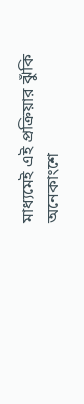মাধ্যমেই এই প্রক্রিয়ার ঝুঁকি অনেকাংশে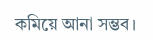কমিয়ে আনা সম্ভব।